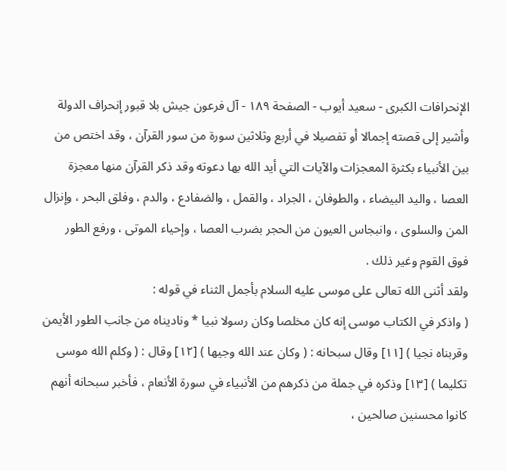الإنحرافات الكبرى - سعيد أيوب - الصفحة ١٨٩ - آل فرعون جيش بلا قبور إنحراف الدولة
وأشير إلى قصته إجمالا أو تفصيلا في أربع وثلاثين سورة من سور القرآن ، وقد اختص من بين الأنبياء بكثرة المعجزات والآيات التي أيد الله بها دعوته وقد ذكر القرآن منها معجزة العصا ، واليد البيضاء ، والطوفان ، الجراد ، والقمل ، والضفادع ، والدم ، وفلق البحر ، وإنزال المن والسلوى ، وانبجاس العيون من الحجر بضرب العصا ، وإحياء الموتى ، ورفع الطور فوق القوم وغير ذلك .
ولقد أثنى الله تعالى على موسى عليه السلام بأجمل الثناء في قوله :
( واذكر في الكتاب موسى إنه كان مخلصا وكان رسولا نبيا * وناديناه من جانب الطور الأيمن وقربناه نجيا ) [١١] وقال سبحانه : ( وكان عند الله وجيها ) [١٢] وقال : ( وكلم الله موسى تكليما ) [١٣] وذكره في جملة من ذكرهم من الأنبياء في سورة الأنعام ، فأخبر سبحانه أنهم كانوا محسنين صالحين ،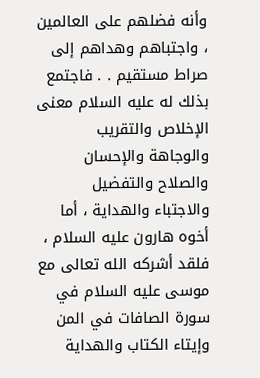وأنه فضلهم على العالمين ، واجتباهم وهداهم إلى صراط مستقيم . . فاجتمع بذلك له عليه السلام معنى الإخلاص والتقريب والوجاهة والإحسان والصلاح والتفضيل والاجتباء والهداية ، أما أخوه هارون عليه السلام ، فلقد أشركه الله تعالى مع موسى عليه السلام في سورة الصافات في المن وإيتاء الكتاب والهداية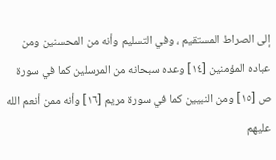إلى الصراط المستقيم ، وفي التسليم وأنه من المحسنين ومن عباده المؤمنين [١٤] وعده سبحانه من المرسلين كما في سورة ص [١٥] ومن النبيين كما في سورة مريم [١٦] وأنه ممن أنعم الله عليهم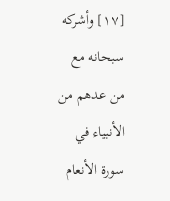[١٧] وأشركه سبحانه مع من عدهم من الأنبياء في سورة الأنعام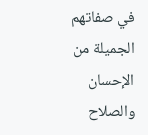في صفاتهم الجميلة من الإحسان والصلاح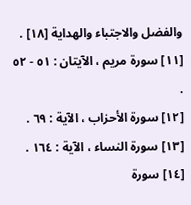والفضل والاجتباء والهداية [١٨] .
[١١] سورة مريم ، الآيتان : ٥١ - ٥٢ .
[١٢] سورة الأحزاب ، الآية : ٦٩ .
[١٣] سورة النساء ، الآية : ١٦٤ .
[١٤] سورة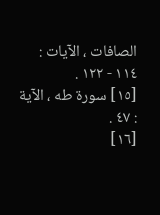الصافات ، الآيات : ١١٤ - ١٢٢ .
[١٥] سورة طه ، الآية : ٤٧ .
[١٦]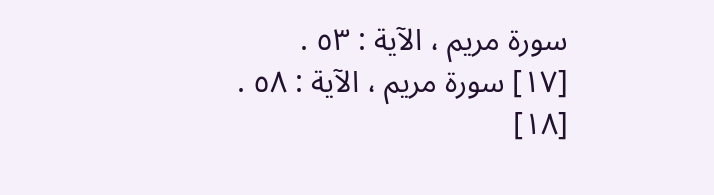سورة مريم ، الآية : ٥٣ .
[١٧] سورة مريم ، الآية : ٥٨ .
[١٨]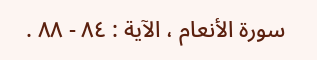سورة الأنعام ، الآية : ٨٤ - ٨٨ .